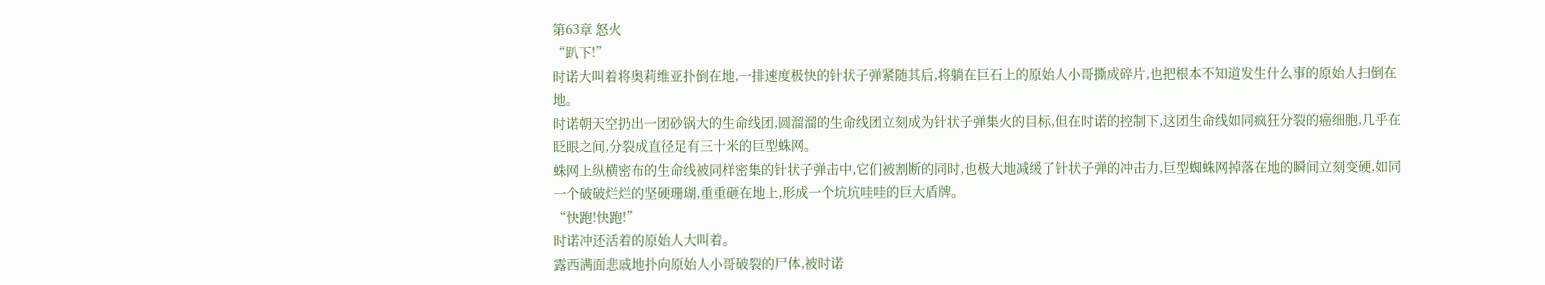第63章 怒火
“趴下!”
时诺大叫着将奥莉维亚扑倒在地,一排速度极快的针状子弹紧随其后,将躺在巨石上的原始人小哥撕成碎片,也把根本不知道发生什么事的原始人扫倒在地。
时诺朝天空扔出一团砂锅大的生命线团,圆溜溜的生命线团立刻成为针状子弹集火的目标,但在时诺的控制下,这团生命线如同疯狂分裂的癌细胞,几乎在眨眼之间,分裂成直径足有三十米的巨型蛛网。
蛛网上纵横密布的生命线被同样密集的针状子弹击中,它们被割断的同时,也极大地减缓了针状子弹的冲击力,巨型蜘蛛网掉落在地的瞬间立刻变硬,如同一个破破烂烂的坚硬珊瑚,重重砸在地上,形成一个坑坑哇哇的巨大盾牌。
“快跑!快跑!”
时诺冲还活着的原始人大叫着。
露西满面悲戚地扑向原始人小哥破裂的尸体,被时诺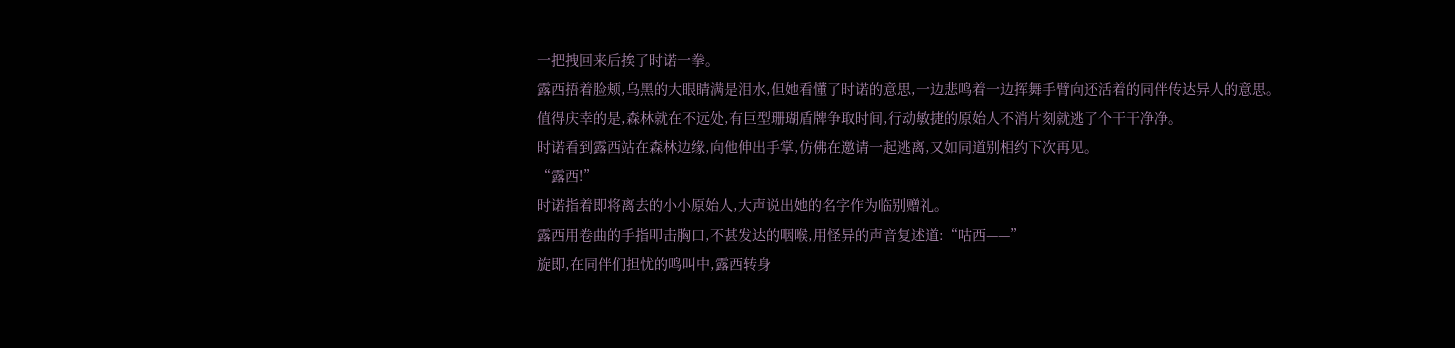一把拽回来后挨了时诺一拳。
露西捂着脸颊,乌黑的大眼睛满是泪水,但她看懂了时诺的意思,一边悲鸣着一边挥舞手臂向还活着的同伴传达异人的意思。
值得庆幸的是,森林就在不远处,有巨型珊瑚盾牌争取时间,行动敏捷的原始人不消片刻就逃了个干干净净。
时诺看到露西站在森林边缘,向他伸出手掌,仿佛在邀请一起逃离,又如同道别相约下次再见。
“露西!”
时诺指着即将离去的小小原始人,大声说出她的名字作为临别赠礼。
露西用卷曲的手指叩击胸口,不甚发达的咽喉,用怪异的声音复述道:“咕西——”
旋即,在同伴们担忧的鸣叫中,露西转身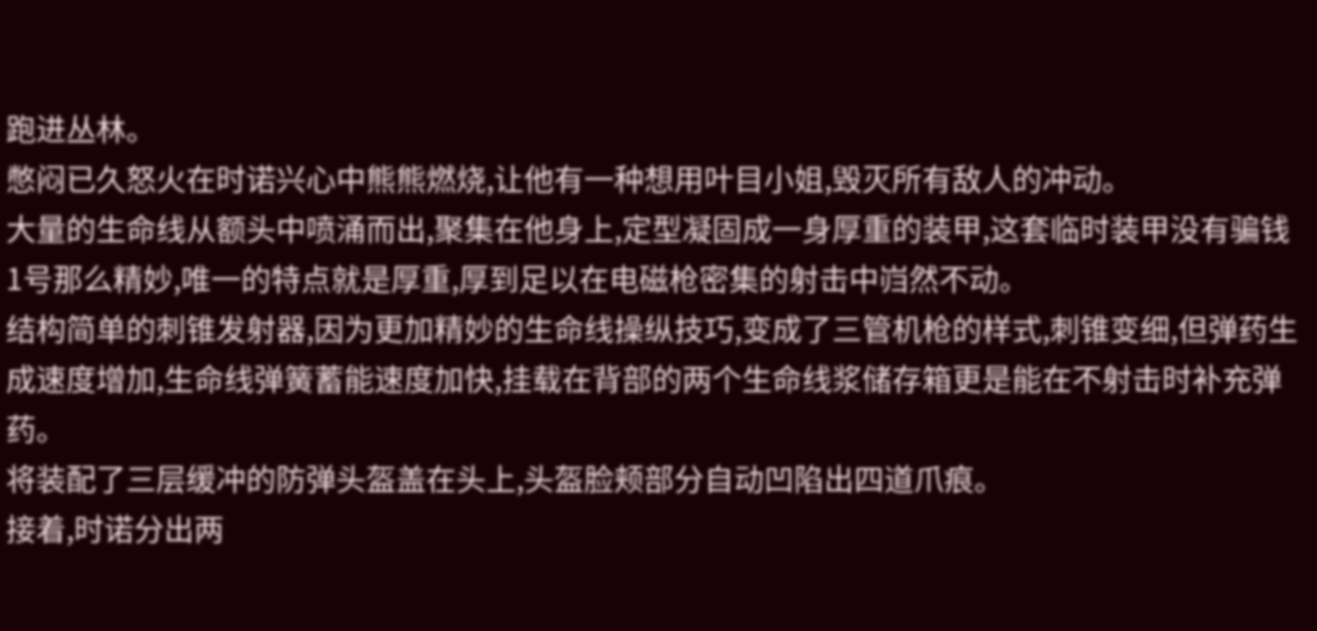跑进丛林。
憋闷已久怒火在时诺兴心中熊熊燃烧,让他有一种想用叶目小姐,毁灭所有敌人的冲动。
大量的生命线从额头中喷涌而出,聚集在他身上,定型凝固成一身厚重的装甲,这套临时装甲没有骗钱1号那么精妙,唯一的特点就是厚重,厚到足以在电磁枪密集的射击中岿然不动。
结构简单的刺锥发射器,因为更加精妙的生命线操纵技巧,变成了三管机枪的样式,刺锥变细,但弹药生成速度增加,生命线弹簧蓄能速度加快,挂载在背部的两个生命线浆储存箱更是能在不射击时补充弹药。
将装配了三层缓冲的防弹头盔盖在头上,头盔脸颊部分自动凹陷出四道爪痕。
接着,时诺分出两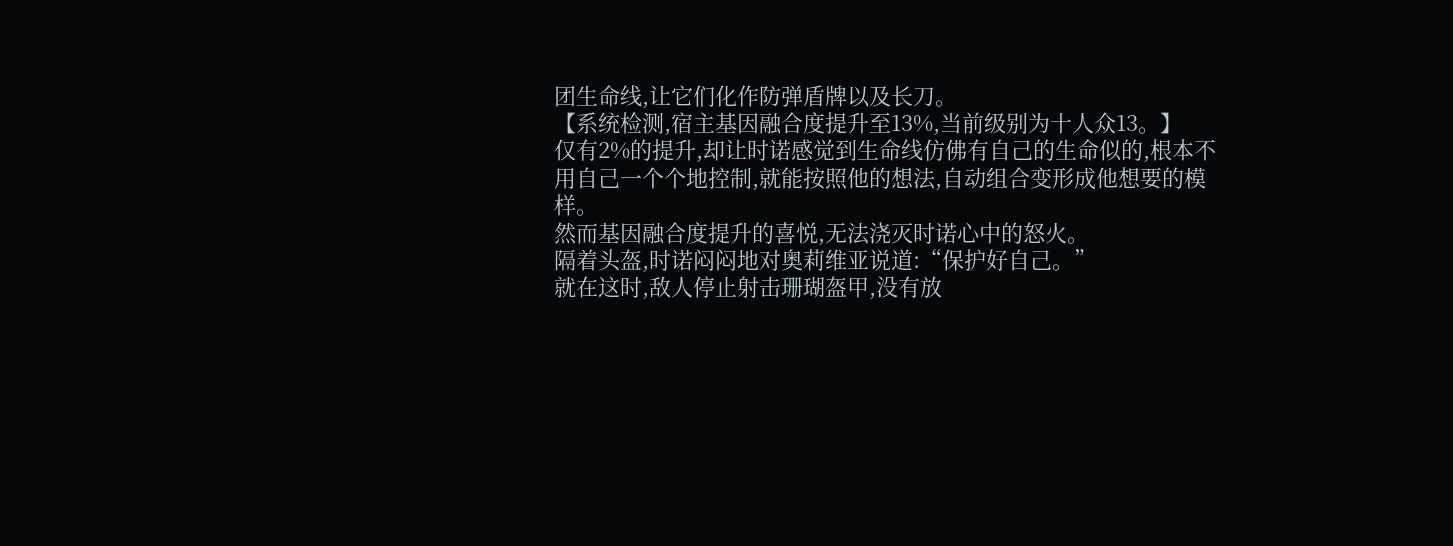团生命线,让它们化作防弹盾牌以及长刀。
【系统检测,宿主基因融合度提升至13%,当前级别为十人众13。】
仅有2%的提升,却让时诺感觉到生命线仿佛有自己的生命似的,根本不用自己一个个地控制,就能按照他的想法,自动组合变形成他想要的模样。
然而基因融合度提升的喜悦,无法浇灭时诺心中的怒火。
隔着头盔,时诺闷闷地对奥莉维亚说道:“保护好自己。”
就在这时,敌人停止射击珊瑚盔甲,没有放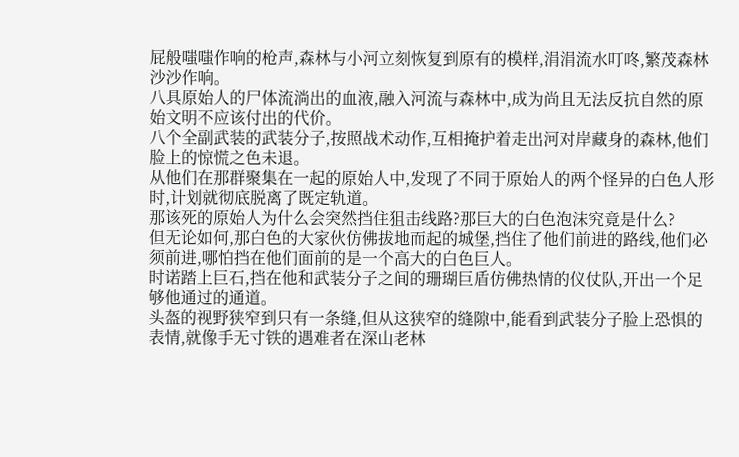屁般嗤嗤作响的枪声,森林与小河立刻恢复到原有的模样,涓涓流水叮咚,繁茂森林沙沙作响。
八具原始人的尸体流淌出的血液,融入河流与森林中,成为尚且无法反抗自然的原始文明不应该付出的代价。
八个全副武装的武装分子,按照战术动作,互相掩护着走出河对岸藏身的森林,他们脸上的惊慌之色未退。
从他们在那群聚集在一起的原始人中,发现了不同于原始人的两个怪异的白色人形时,计划就彻底脱离了既定轨道。
那该死的原始人为什么会突然挡住狙击线路?那巨大的白色泡沫究竟是什么?
但无论如何,那白色的大家伙仿佛拔地而起的城堡,挡住了他们前进的路线,他们必须前进,哪怕挡在他们面前的是一个高大的白色巨人。
时诺踏上巨石,挡在他和武装分子之间的珊瑚巨盾仿佛热情的仪仗队,开出一个足够他通过的通道。
头盔的视野狭窄到只有一条缝,但从这狭窄的缝隙中,能看到武装分子脸上恐惧的表情,就像手无寸铁的遇难者在深山老林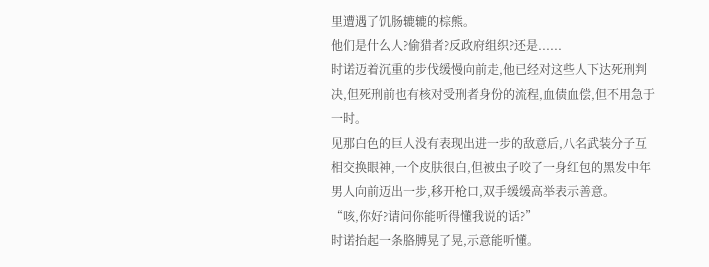里遭遇了饥肠辘辘的棕熊。
他们是什么人?偷猎者?反政府组织?还是......
时诺迈着沉重的步伐缓慢向前走,他已经对这些人下达死刑判决,但死刑前也有核对受刑者身份的流程,血债血偿,但不用急于一时。
见那白色的巨人没有表现出进一步的敌意后,八名武装分子互相交换眼神,一个皮肤很白,但被虫子咬了一身红包的黑发中年男人向前迈出一步,移开枪口,双手缓缓高举表示善意。
“咳,你好?请问你能听得懂我说的话?”
时诺抬起一条胳膊晃了晃,示意能听懂。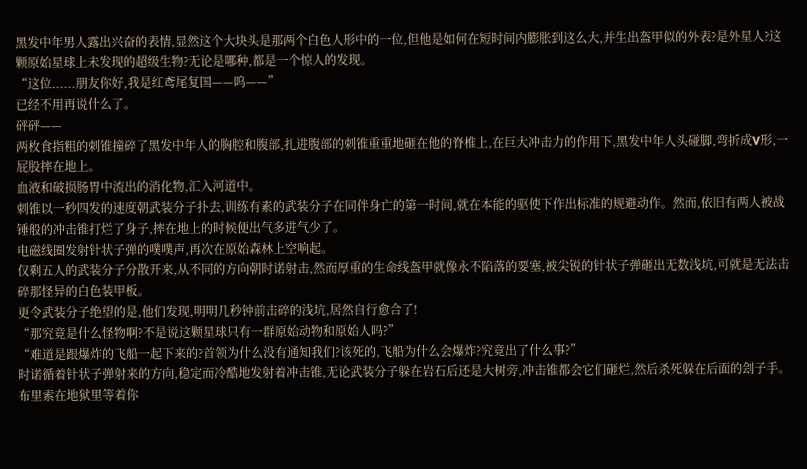黑发中年男人露出兴奋的表情,显然这个大块头是那两个白色人形中的一位,但他是如何在短时间内膨胀到这么大,并生出盔甲似的外表?是外星人?这颗原始星球上未发现的超级生物?无论是哪种,都是一个惊人的发现。
“这位......朋友你好,我是红鸢尾复国——呜——”
已经不用再说什么了。
砰砰——
两枚食指粗的刺锥撞碎了黑发中年人的胸腔和腹部,扎进腹部的刺锥重重地砸在他的脊椎上,在巨大冲击力的作用下,黑发中年人头碰脚,弯折成V形,一屁股摔在地上。
血液和破损肠胃中流出的消化物,汇入河道中。
刺锥以一秒四发的速度朝武装分子扑去,训练有素的武装分子在同伴身亡的第一时间,就在本能的驱使下作出标准的规避动作。然而,依旧有两人被战锤般的冲击锥打烂了身子,摔在地上的时候便出气多进气少了。
电磁线圈发射针状子弹的噗噗声,再次在原始森林上空响起。
仅剩五人的武装分子分散开来,从不同的方向朝时诺射击,然而厚重的生命线盔甲就像永不陷落的要塞,被尖锐的针状子弹砸出无数浅坑,可就是无法击碎那怪异的白色装甲板。
更令武装分子绝望的是,他们发现,明明几秒钟前击碎的浅坑,居然自行愈合了!
“那究竟是什么怪物啊?不是说这颗星球只有一群原始动物和原始人吗?”
“难道是跟爆炸的飞船一起下来的?首领为什么没有通知我们?该死的,飞船为什么会爆炸?究竟出了什么事?”
时诺循着针状子弹射来的方向,稳定而冷酷地发射着冲击锥,无论武装分子躲在岩石后还是大树旁,冲击锥都会它们砸烂,然后杀死躲在后面的刽子手。
布里索在地狱里等着你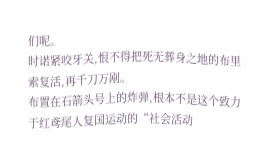们呢。
时诺紧咬牙关,恨不得把死无葬身之地的布里索复活,再千刀万剐。
布置在石箭头号上的炸弹,根本不是这个致力于红鸢尾人复国运动的“社会活动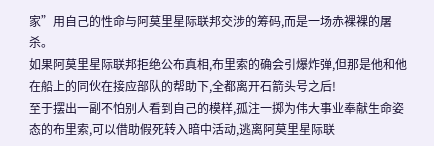家”用自己的性命与阿莫里星际联邦交涉的筹码,而是一场赤裸裸的屠杀。
如果阿莫里星际联邦拒绝公布真相,布里索的确会引爆炸弹,但那是他和他在船上的同伙在接应部队的帮助下,全都离开石箭头号之后!
至于摆出一副不怕别人看到自己的模样,孤注一掷为伟大事业奉献生命姿态的布里索,可以借助假死转入暗中活动,逃离阿莫里星际联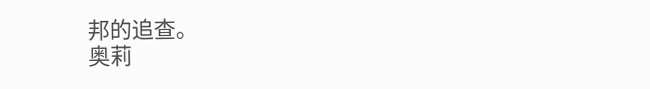邦的追查。
奥莉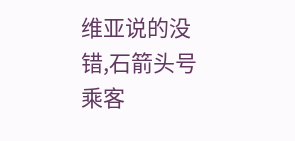维亚说的没错,石箭头号乘客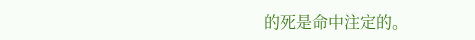的死是命中注定的。